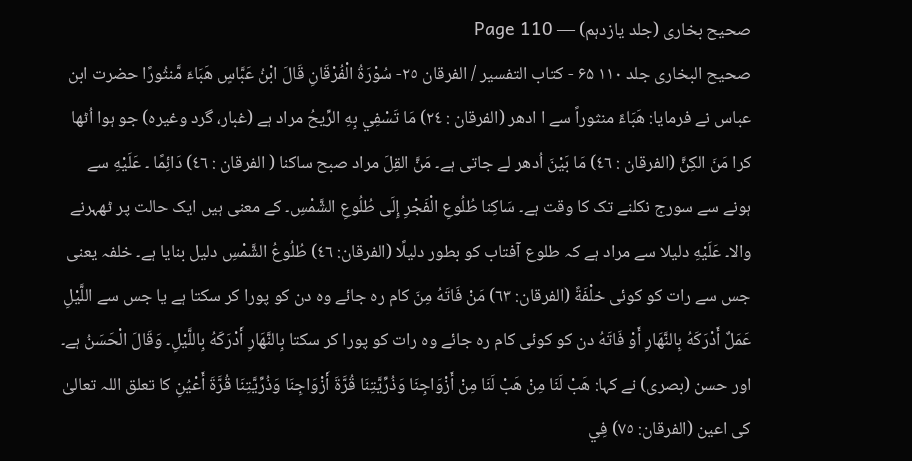صحیح بخاری (جلد یازدہم) — Page 110
صحیح البخاری جلد ۱۱۰ ۶۵ - کتاب التفسير / الفرقان ٢٥- سُوْرَةُ الْفُرْقَانِ قَالَ ابْنُ عَبَّاسٍ هَبَاءَ مَّنثُورًا حضرت ابن عباس نے فرمایا: هَبَاءً منثوراً سے ا ادھر (الفرقان : ٢٤) مَا تَسْفِي بِهِ الرِّيحُ مراد ہے (غبار، گرد وغیرہ) جو ہوا اُٹھا کرا مَنَ الكِنَّ (الفرقان : ٤٦) مَا بَيْنَ اُدھر لے جاتی ہے۔ مَنَّ القِلَ مراد صبح ساكنا ( الفرقان : ٤٦) دَائِمًا ۔ عَلَيْهِ سے ہونے سے سورج نکلنے تک کا وقت ہے۔ سَاكِنا طُلُوعِ الْفَجْرِ إِلَى طُلُوعِ الشَّمْسِ۔ کے معنی ہیں ایک حالت پر ٹھہرنے والا۔ عَلَيْهِ دلیلا سے مراد ہے کہ طلوع آفتاب کو بطور دليلًا (الفرقان: ٤٦) طُلُوعُ الشَّمْسِ دلیل بنایا ہے۔ خلفہ یعنی جس سے رات کو کوئی خلْفَةً (الفرقان: ٦٣) مَنْ فَاتَهُ مِنَ کام رہ جائے وہ دن کو پورا کر سکتا ہے یا جس سے اللَّيْلِ عَمَلٌ أَدْرَكَهُ بِالنَّهَارِ أَوْ فَاتَهُ دن کو کوئی کام رہ جائے وہ رات کو پورا کر سکتا بِالنَّهَارِ أَدْرَكَهُ بِاللَّيْلِ۔ وَقَالَ الْحَسَنُ ہے۔ اور حسن (بصری) نے کہا: هَبْ لَنَا مِنْ هَبْ لَنَا مِنْ أَزْوَاجِنَا وَذُرِّيَّتِنَا قُرَّةَ أَزْوَاجِنَا وَذُرِّيَّتِنَا قُرَّةَ أَعْيُنِ کا تعلق اللہ تعالیٰ کی اعين (الفرقان: ٧٥) فِي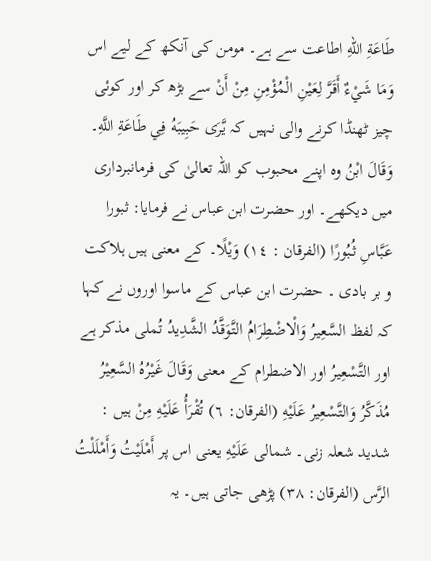طَاعَةِ اللهِ اطاعت سے ہے۔ مومن کی آنکھ کے لیے اس وَمَا شَيْءٌ أَقَرَّ لِعَيْنِ الْمُؤْمِنِ مِنْ أَنْ سے بڑھ کر اور کوئی چیز ٹھنڈا کرنے والی نہیں کہ يَّرَى حَبِيبَهُ فِي طَاعَةِ اللَّهِ۔ وَقَالَ ابْنُ وہ اپنے محبوب کو اللہ تعالیٰ کی فرمانبرداری میں دیکھے۔ اور حضرت ابن عباس نے فرمایا: ثبورا عَبَّاسِ ثُبُورًا (الفرقان : ١٤) وَيْلًا۔ کے معنی ہیں ہلاکت و بر بادی ۔ حضرت ابن عباس کے ماسوا اوروں نے کہا کہ لفظ السَّعِيرُ وَالْاضْطِرَامُ التَّوَقَّدُ الشَّدِيدُ تُملى مذکر ہے اور التَّسْعِیرُ اور الاضطرام کے معنی وَقَالَ غَيْرُهُ السَّعِيْرُ مُذَكَّرُ وَالتَّسْعِيرُ عَلَيْهِ (الفرقان: ٦) تُقْرَأُ عَلَيْهِ مِنْ ہیں : شدید شعلہ زنی۔ شمالی عَلَيْهِ یعنی اس پر أَمْلَيْتُ وَأَمْلَلْتُ الرَّس (الفرقان: ۳۸) پڑھی جاتی ہیں۔ یہ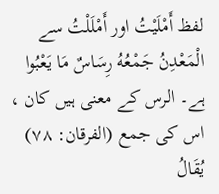لفظ أَمْلَيْتُ اور أَمْلَلْتُ سے الْمَعْدِنُ جَمْعُهُ رِسَاسٌ مَا يَعْبُوا ہے۔ الرس کے معنی ہیں کان ، اس کی جمع (الفرقان: ۷۸) يُقَالُ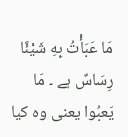مَا عَبَأْتُ بِهِ شَيْئًا رِسَاسٌ ہے ۔ مَا يَعبُوا یعنی وہ کیا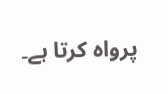پرواہ کرتا ہے۔